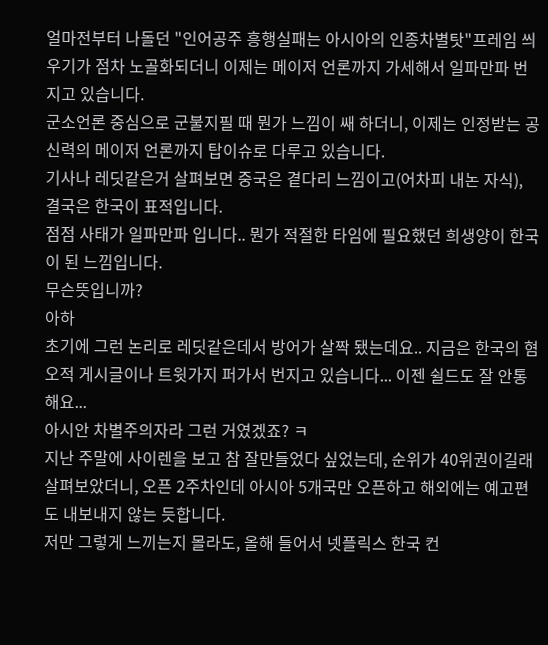얼마전부터 나돌던 "인어공주 흥행실패는 아시아의 인종차별탓"프레임 씌우기가 점차 노골화되더니 이제는 메이저 언론까지 가세해서 일파만파 번지고 있습니다.
군소언론 중심으로 군불지필 때 뭔가 느낌이 쌔 하더니, 이제는 인정받는 공신력의 메이저 언론까지 탑이슈로 다루고 있습니다.
기사나 레딧같은거 살펴보면 중국은 곁다리 느낌이고(어차피 내논 자식), 결국은 한국이 표적입니다.
점점 사태가 일파만파 입니다.. 뭔가 적절한 타임에 필요했던 희생양이 한국이 된 느낌입니다.
무슨뜻입니까?
아하
초기에 그런 논리로 레딧같은데서 방어가 살짝 됐는데요.. 지금은 한국의 혐오적 게시글이나 트윗가지 퍼가서 번지고 있습니다... 이젠 쉴드도 잘 안통해요...
아시안 차별주의자라 그런 거였겠죠? ㅋ
지난 주말에 사이렌을 보고 참 잘만들었다 싶었는데, 순위가 40위권이길래 살펴보았더니, 오픈 2주차인데 아시아 5개국만 오픈하고 해외에는 예고편도 내보내지 않는 듯합니다.
저만 그렇게 느끼는지 몰라도, 올해 들어서 넷플릭스 한국 컨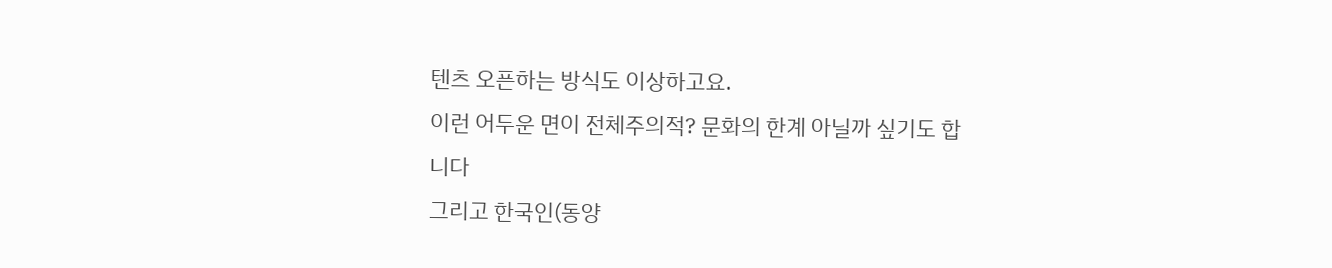텐츠 오픈하는 방식도 이상하고요.
이런 어두운 면이 전체주의적? 문화의 한계 아닐까 싶기도 합니다
그리고 한국인(동양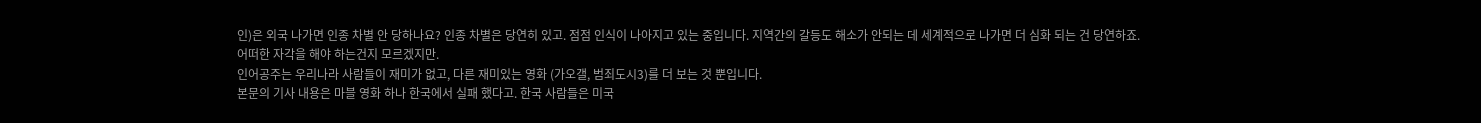인)은 외국 나가면 인종 차별 안 당하나요? 인종 차별은 당연히 있고. 점점 인식이 나아지고 있는 중입니다. 지역간의 갈등도 해소가 안되는 데 세계적으로 나가면 더 심화 되는 건 당연하죠.
어떠한 자각을 해야 하는건지 모르겠지만.
인어공주는 우리나라 사람들이 재미가 없고, 다른 재미있는 영화 (가오갤, 범죄도시3)를 더 보는 것 뿐입니다.
본문의 기사 내용은 마블 영화 하나 한국에서 실패 했다고. 한국 사람들은 미국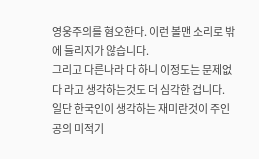영웅주의를 혐오한다. 이런 볼맨 소리로 밖에 들리지가 않습니다.
그리고 다른나라 다 하니 이정도는 문제없다 라고 생각하는것도 더 심각한 겁니다.
일단 한국인이 생각하는 재미란것이 주인공의 미적기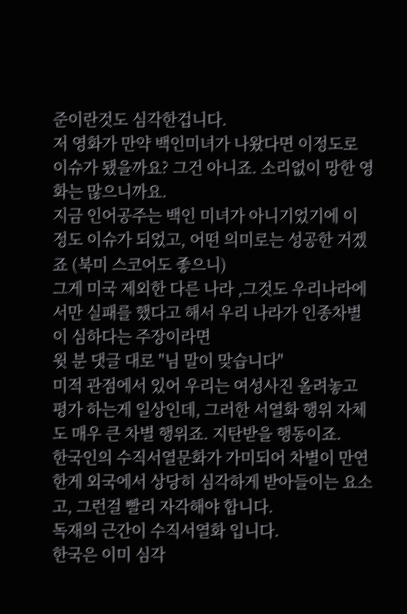준이란것도 심각한겁니다.
저 영화가 만약 백인미녀가 나왔다면 이정도로 이슈가 됐을까요? 그건 아니죠. 소리없이 망한 영화는 많으니까요.
지금 인어공주는 백인 미녀가 아니기었기에 이 정도 이슈가 되었고, 어떤 의미로는 성공한 거겠죠 (북미 스코어도 좋으니)
그게 미국 제외한 다른 나라 ,그것도 우리나라에서만 실패를 했다고 해서 우리 나라가 인종차별이 심하다는 주장이라면
윗 분 댓글 대로 "님 말이 맞습니다"
미적 관점에서 있어 우리는 여성사진 올려놓고 평가 하는게 일상인데, 그러한 서열화 행위 자체도 매우 큰 차별 행위죠. 지탄받을 행동이죠.
한국인의 수직서열문화가 가미되어 차별이 만연한게 외국에서 상당히 심각하게 받아들이는 요소고, 그런걸 빨리 자각해야 합니다.
독재의 근간이 수직서열화 입니다.
한국은 이미 심각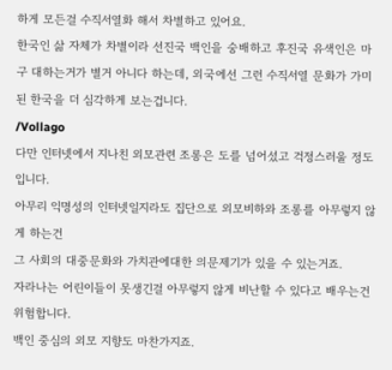하게 모든걸 수직서열화 해서 차별하고 있어요.
한국인 삶 자체가 차별이라 선진국 백인을 숭배하고 후진국 유색인은 마구 대하는거가 별거 아니다 하는데, 외국에선 그런 수직서열 문화가 가미된 한국을 더 심각하게 보는겁니다.
/Vollago
다만 인터넷에서 지나친 외모관련 조롱은 도를 넘어섰고 걱정스러울 정도입니다.
아무리 익명성의 인터넷일지라도 집단으로 외모비하와 조롱를 아무렇지 않게 하는건
그 사회의 대중문화와 가치관에대한 의문제기가 있을 수 있는거죠.
자라나는 어린이들이 못생긴걸 아무렇지 않게 비난할 수 있다고 배우는건 위험합니다.
백인 중심의 외모 지향도 마찬가지죠.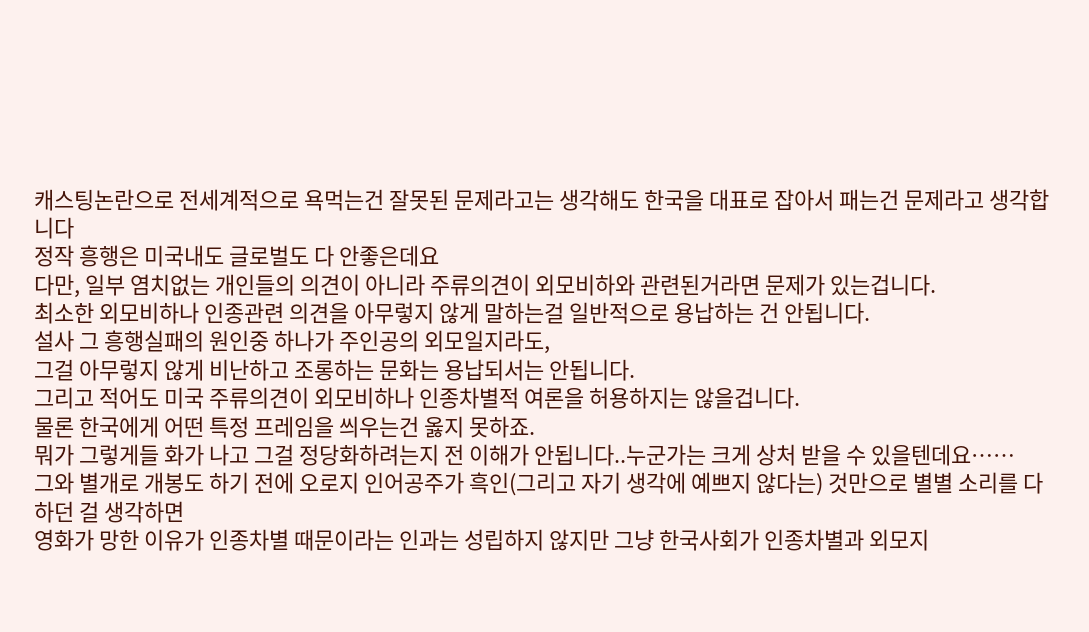캐스팅논란으로 전세계적으로 욕먹는건 잘못된 문제라고는 생각해도 한국을 대표로 잡아서 패는건 문제라고 생각합니다
정작 흥행은 미국내도 글로벌도 다 안좋은데요
다만, 일부 염치없는 개인들의 의견이 아니라 주류의견이 외모비하와 관련된거라면 문제가 있는겁니다.
최소한 외모비하나 인종관련 의견을 아무렇지 않게 말하는걸 일반적으로 용납하는 건 안됩니다.
설사 그 흥행실패의 원인중 하나가 주인공의 외모일지라도,
그걸 아무렇지 않게 비난하고 조롱하는 문화는 용납되서는 안됩니다.
그리고 적어도 미국 주류의견이 외모비하나 인종차별적 여론을 허용하지는 않을겁니다.
물론 한국에게 어떤 특정 프레임을 씌우는건 옳지 못하죠.
뭐가 그렇게들 화가 나고 그걸 정당화하려는지 전 이해가 안됩니다..누군가는 크게 상처 받을 수 있을텐데요……
그와 별개로 개봉도 하기 전에 오로지 인어공주가 흑인(그리고 자기 생각에 예쁘지 않다는) 것만으로 별별 소리를 다 하던 걸 생각하면
영화가 망한 이유가 인종차별 때문이라는 인과는 성립하지 않지만 그냥 한국사회가 인종차별과 외모지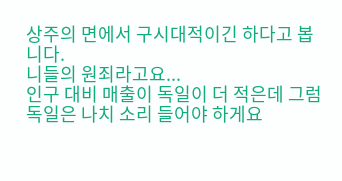상주의 면에서 구시대적이긴 하다고 봅니다.
니들의 원죄라고요...
인구 대비 매출이 독일이 더 적은데 그럼 독일은 나치 소리 들어야 하게요